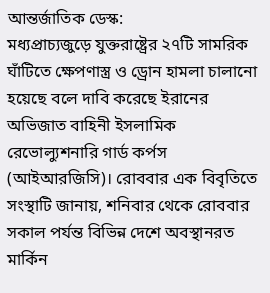আন্তর্জাতিক ডেস্ক:
মধ্যপ্রাচ্যজুড়ে যুক্তরাষ্ট্রের ২৭টি সামরিক ঘাঁটিতে ক্ষেপণাস্ত্র ও ড্রোন হামলা চালানো হয়েছে বলে দাবি করেছে ইরানের অভিজাত বাহিনী ইসলামিক রেভোল্যুশনারি গার্ড কর্পস (আইআরজিসি)। রোববার এক বিবৃতিতে সংস্থাটি জানায়, শনিবার থেকে রোববার সকাল পর্যন্ত বিভিন্ন দেশে অবস্থানরত মার্কিন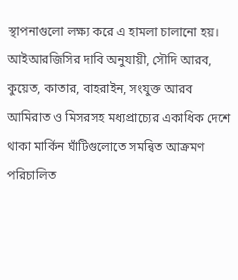স্থাপনাগুলো লক্ষ্য করে এ হামলা চালানো হয়।
আইআরজিসির দাবি অনুযায়ী, সৌদি আরব, কুয়েত, কাতার, বাহরাইন, সংযুক্ত আরব আমিরাত ও মিসরসহ মধ্যপ্রাচ্যের একাধিক দেশে থাকা মার্কিন ঘাঁটিগুলোতে সমন্বিত আক্রমণ পরিচালিত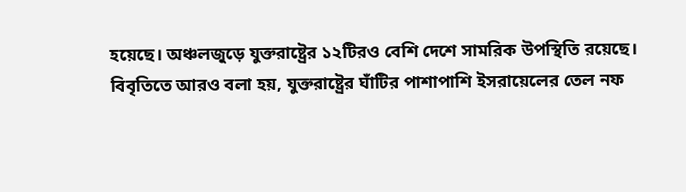হয়েছে। অঞ্চলজুড়ে যুক্তরাষ্ট্রের ১২টিরও বেশি দেশে সামরিক উপস্থিতি রয়েছে।
বিবৃতিতে আরও বলা হয়, যুক্তরাষ্ট্রের ঘাঁটির পাশাপাশি ইসরায়েলের তেল নফ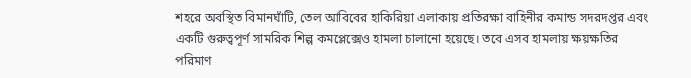শহরে অবস্থিত বিমানঘাঁটি, তেল আবিবের হাকিরিয়া এলাকায় প্রতিরক্ষা বাহিনীর কমান্ড সদরদপ্তর এবং একটি গুরুত্বপূর্ণ সামরিক শিল্প কমপ্লেক্সেও হামলা চালানো হয়েছে। তবে এসব হামলায় ক্ষয়ক্ষতির পরিমাণ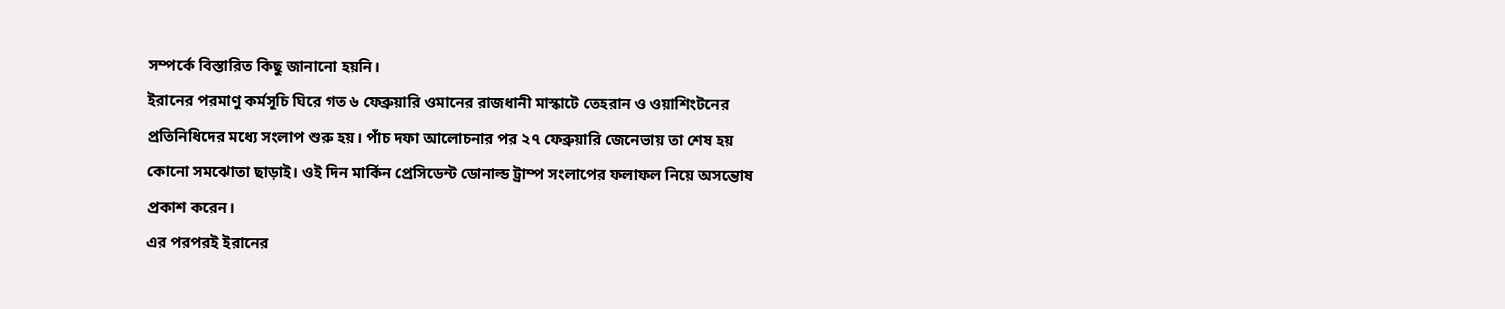সম্পর্কে বিস্তারিত কিছু জানানো হয়নি।
ইরানের পরমাণু কর্মসূচি ঘিরে গত ৬ ফেব্রুয়ারি ওমানের রাজধানী মাস্কাটে তেহরান ও ওয়াশিংটনের প্রতিনিধিদের মধ্যে সংলাপ শুরু হয়। পাঁচ দফা আলোচনার পর ২৭ ফেব্রুয়ারি জেনেভায় তা শেষ হয় কোনো সমঝোতা ছাড়াই। ওই দিন মার্কিন প্রেসিডেন্ট ডোনাল্ড ট্রাম্প সংলাপের ফলাফল নিয়ে অসন্তোষ প্রকাশ করেন।
এর পরপরই ইরানের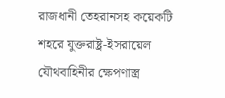রাজধানী তেহরানসহ কয়েকটি শহরে যুক্তরাষ্ট্র-ইসরায়েল যৌথবাহিনীর ক্ষেপণাস্ত্র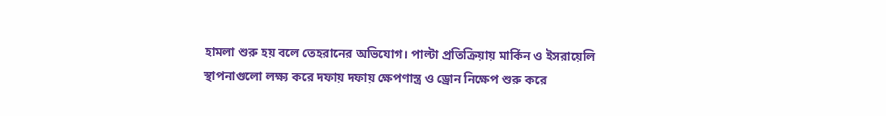হামলা শুরু হয় বলে তেহরানের অভিযোগ। পাল্টা প্রতিক্রিয়ায় মার্কিন ও ইসরায়েলি স্থাপনাগুলো লক্ষ্য করে দফায় দফায় ক্ষেপণাস্ত্র ও ড্রোন নিক্ষেপ শুরু করে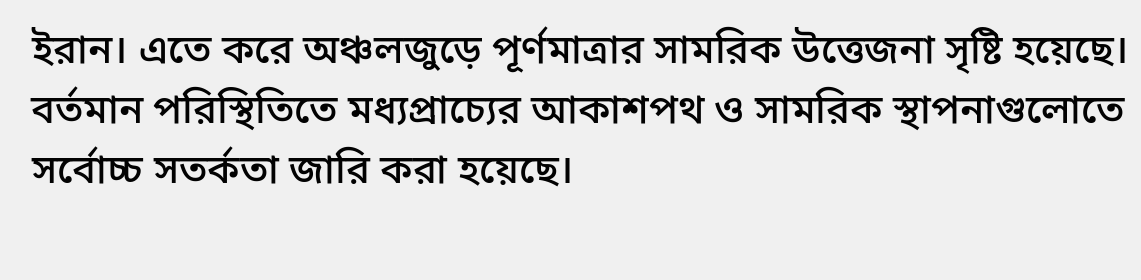ইরান। এতে করে অঞ্চলজুড়ে পূর্ণমাত্রার সামরিক উত্তেজনা সৃষ্টি হয়েছে।
বর্তমান পরিস্থিতিতে মধ্যপ্রাচ্যের আকাশপথ ও সামরিক স্থাপনাগুলোতে সর্বোচ্চ সতর্কতা জারি করা হয়েছে।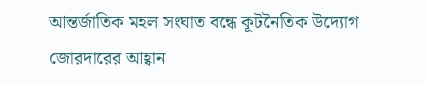আন্তর্জাতিক মহল সংঘাত বন্ধে কূটনৈতিক উদ্যোগ জোরদারের আহ্বান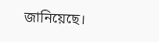জানিয়েছে।